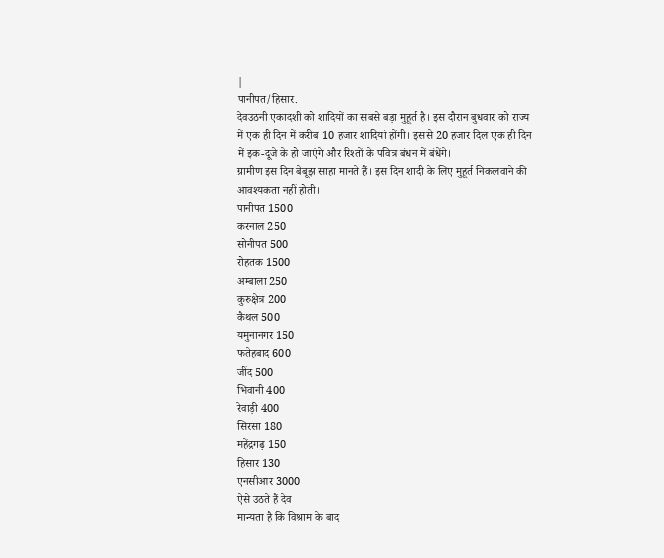|
पानीपत/हिसार.
देवउठनी एकादशी को शादियों का सबसे बड़ा मुहूर्त है। इस दौरान बुधवार को राज्य में एक ही दिन में करीब 10 हजार शादियां होंगी। इससे 20 हजार दिल एक ही दिन में इक-दूजे के हो जाएंगे और रिश्तों के पवित्र बंधन में बंधेंगे।
ग्रामीण इस दिन बेबूझ साहा मानते हैं। इस दिन शादी के लिए मुहूर्त निकलवाने की आवश्यकता नहीं होती।
पानीपत 1500
करनाल 250
सोनीपत 500
रोहतक 1500
अम्बाला 250
कुरुक्षेत्र 200
कैथल 500
यमुनानगर 150
फतेहबाद 600
जींद 500
भिवानी 400
रेवाड़ी 400
सिरसा 180
महेंद्रगढ़ 150
हिसार 130
एनसीआर 3000
ऐसे उठते हैं देव
मान्यता है कि विश्राम के बाद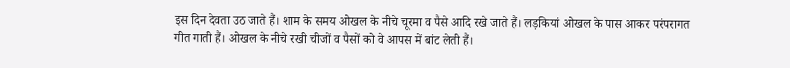इस दिन देवता उठ जाते हैं। शाम के समय ओखल के नीचे चूरमा व पैसे आदि रखे जाते हैं। लड़कियां ओखल के पास आकर परंपरागत गीत गाती हैं। ओखल के नीचे रखी चीजों व पैसों को वे आपस में बांट लेती हैं।